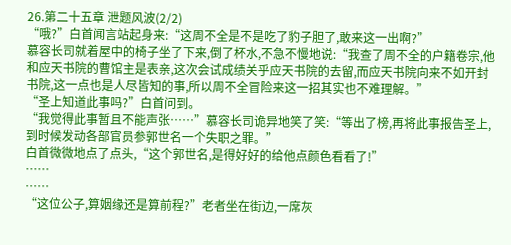26.第二十五章 泄题风波(2/2)
“哦?”白首闻言站起身来:“这周不全是不是吃了豹子胆了,敢来这一出啊?”
慕容长司就着屋中的椅子坐了下来,倒了杯水,不急不慢地说:“我查了周不全的户籍卷宗,他和应天书院的曹馆主是表亲,这次会试成绩关乎应天书院的去留,而应天书院向来不如开封书院,这一点也是人尽皆知的事,所以周不全冒险来这一招其实也不难理解。”
“圣上知道此事吗?”白首问到。
“我觉得此事暂且不能声张……”慕容长司诡异地笑了笑:“等出了榜,再将此事报告圣上,到时候发动各部官员参郭世名一个失职之罪。”
白首微微地点了点头,“这个郭世名,是得好好的给他点颜色看看了!”
……
……
“这位公子,算姻缘还是算前程?”老者坐在街边,一席灰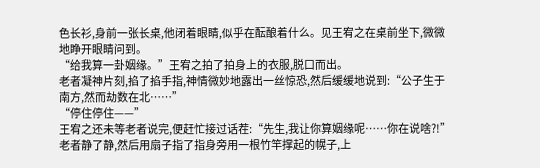色长衫,身前一张长桌,他闭着眼睛,似乎在酝酿着什么。见王宥之在桌前坐下,微微地睁开眼睛问到。
“给我算一卦姻缘。”王宥之拍了拍身上的衣服,脱口而出。
老者凝神片刻,掐了掐手指,神情微妙地露出一丝惊恐,然后缓缓地说到:“公子生于南方,然而劫数在北……”
“停住停住——”
王宥之还未等老者说完,便赶忙接过话茬:“先生,我让你算姻缘呢……你在说啥?!”
老者静了静,然后用扇子指了指身旁用一根竹竿撑起的幌子,上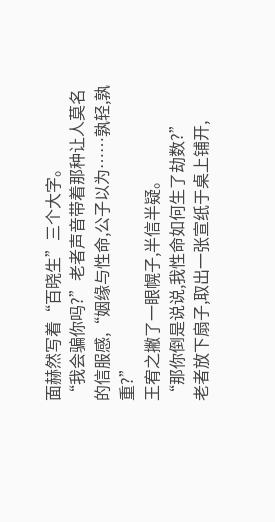面赫然写着“百晓生”三个大字。
“我会骗你吗?”老者声音带着那种让人莫名的信服感,“姻缘与性命,公子以为……孰轻,孰重?”
王宥之撇了一眼幌子,半信半疑。
“那你倒是说说,我性命如何生了劫数?”
老者放下扇子,取出一张宣纸于桌上铺开,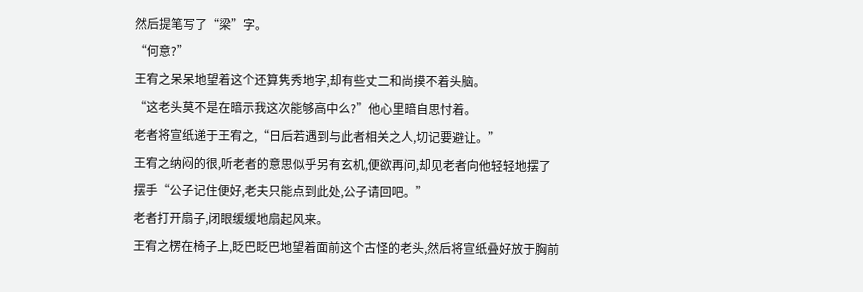然后提笔写了“梁”字。
“何意?”
王宥之呆呆地望着这个还算隽秀地字,却有些丈二和尚摸不着头脑。
“这老头莫不是在暗示我这次能够高中么?”他心里暗自思忖着。
老者将宣纸递于王宥之,“日后若遇到与此者相关之人,切记要避让。”
王宥之纳闷的很,听老者的意思似乎另有玄机,便欲再问,却见老者向他轻轻地摆了摆手“公子记住便好,老夫只能点到此处,公子请回吧。”
老者打开扇子,闭眼缓缓地扇起风来。
王宥之楞在椅子上,眨巴眨巴地望着面前这个古怪的老头,然后将宣纸叠好放于胸前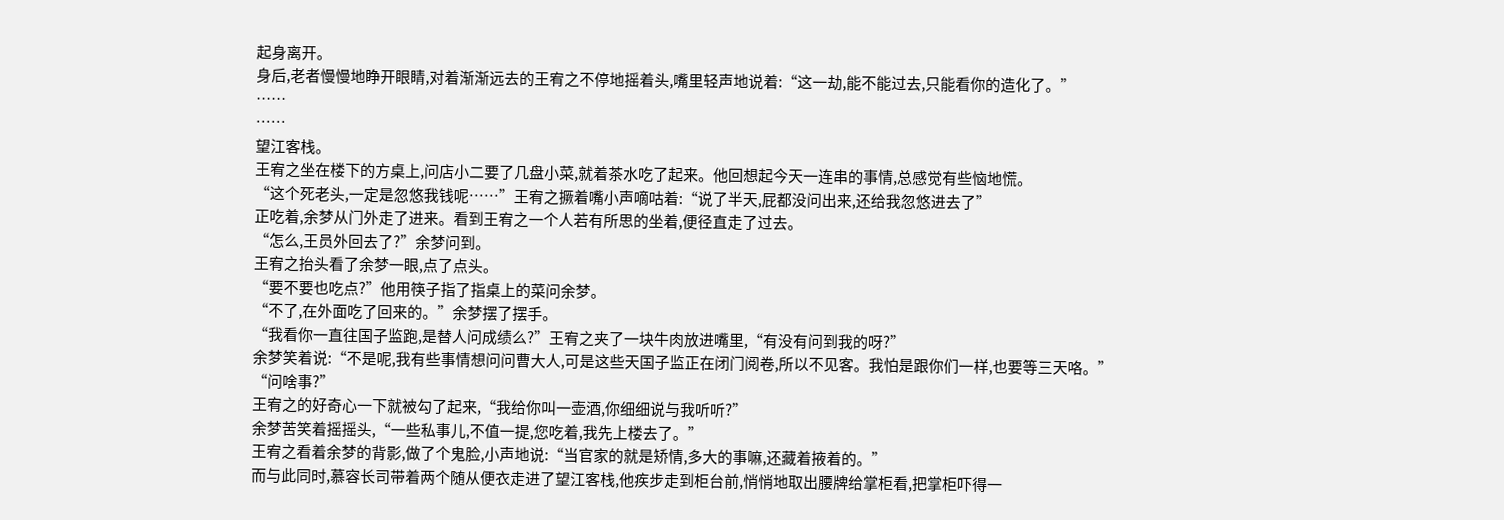起身离开。
身后,老者慢慢地睁开眼睛,对着渐渐远去的王宥之不停地摇着头,嘴里轻声地说着:“这一劫,能不能过去,只能看你的造化了。”
……
……
望江客栈。
王宥之坐在楼下的方桌上,问店小二要了几盘小菜,就着茶水吃了起来。他回想起今天一连串的事情,总感觉有些恼地慌。
“这个死老头,一定是忽悠我钱呢……”王宥之撅着嘴小声嘀咕着:“说了半天,屁都没问出来,还给我忽悠进去了”
正吃着,余梦从门外走了进来。看到王宥之一个人若有所思的坐着,便径直走了过去。
“怎么,王员外回去了?”余梦问到。
王宥之抬头看了余梦一眼,点了点头。
“要不要也吃点?”他用筷子指了指桌上的菜问余梦。
“不了,在外面吃了回来的。”余梦摆了摆手。
“我看你一直往国子监跑,是替人问成绩么?”王宥之夹了一块牛肉放进嘴里,“有没有问到我的呀?”
余梦笑着说:“不是呢,我有些事情想问问曹大人,可是这些天国子监正在闭门阅卷,所以不见客。我怕是跟你们一样,也要等三天咯。”
“问啥事?”
王宥之的好奇心一下就被勾了起来,“我给你叫一壶酒,你细细说与我听听?”
余梦苦笑着摇摇头,“一些私事儿,不值一提,您吃着,我先上楼去了。”
王宥之看着余梦的背影,做了个鬼脸,小声地说:“当官家的就是矫情,多大的事嘛,还藏着掖着的。”
而与此同时,慕容长司带着两个随从便衣走进了望江客栈,他疾步走到柜台前,悄悄地取出腰牌给掌柜看,把掌柜吓得一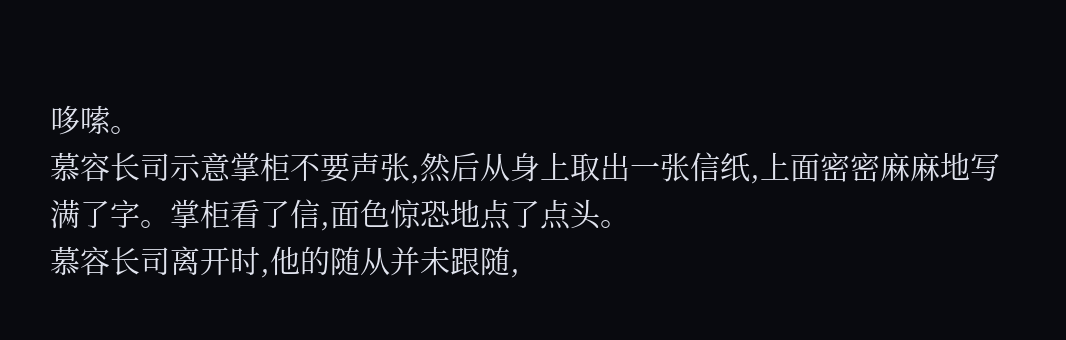哆嗦。
慕容长司示意掌柜不要声张,然后从身上取出一张信纸,上面密密麻麻地写满了字。掌柜看了信,面色惊恐地点了点头。
慕容长司离开时,他的随从并未跟随,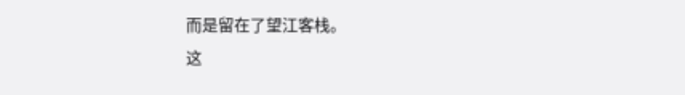而是留在了望江客栈。
这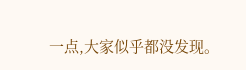一点,大家似乎都没发现。